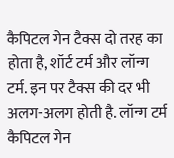कैपिटल गेन टैक्स दो तरह का होता है, शॉर्ट टर्म और लॉन्ग टर्म. इन पर टैक्स की दर भी अलग-अलग होती है. लॉन्ग टर्म कैपिटल गेन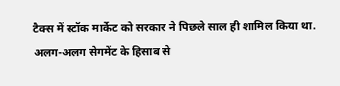टैक्स में स्टॉक मार्केट को सरकार ने पिछले साल ही शामिल किया था.
अलग-अलग सेगमेंट के हिसाब से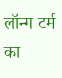लॉन्ग टर्म का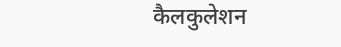कैलकुलेशन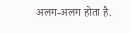अलग-अलग होता है.